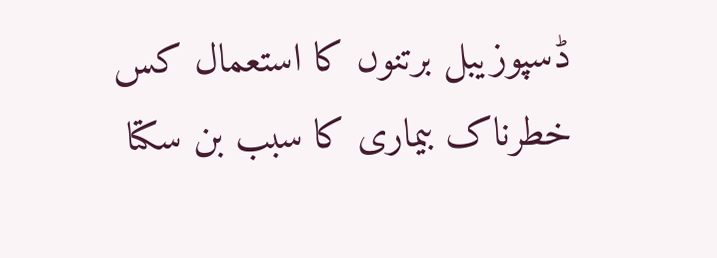ڈسپوزیبل برتنوں کا استعمال کس خطرناک بیماری کا سبب بن سکتا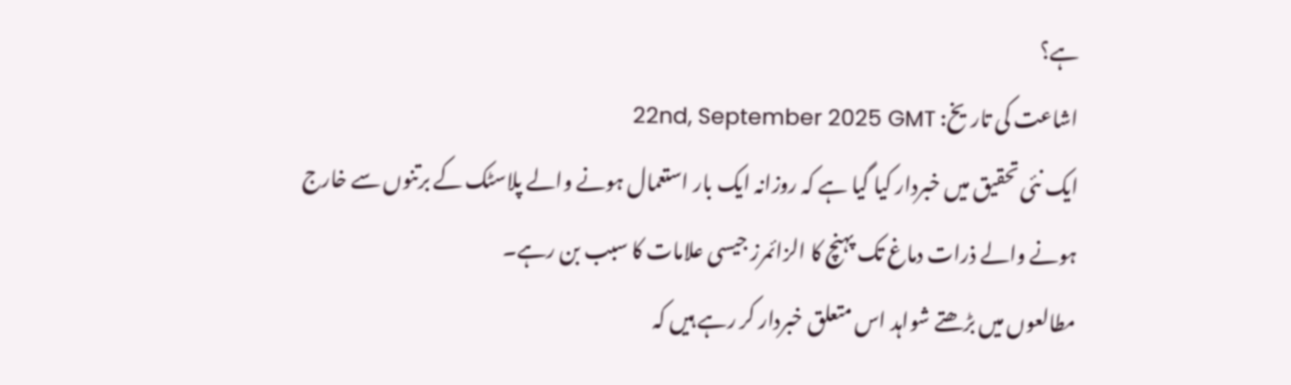ہے؟
اشاعت کی تاریخ: 22nd, September 2025 GMT
ایک نئی تحقیق میں خبردار کیا گیا ہے کہ روزانہ ایک بار استعمال ہونے والے پلاسٹک کے برتنوں سے خارج ہونے والے ذرات دماغ تک پہنچ کا الزائمرز جیسی علامات کا سبب بن رہے۔
مطالعوں میں بڑھتے شواہد اس متعلق خبردار کر رہے ہیں کہ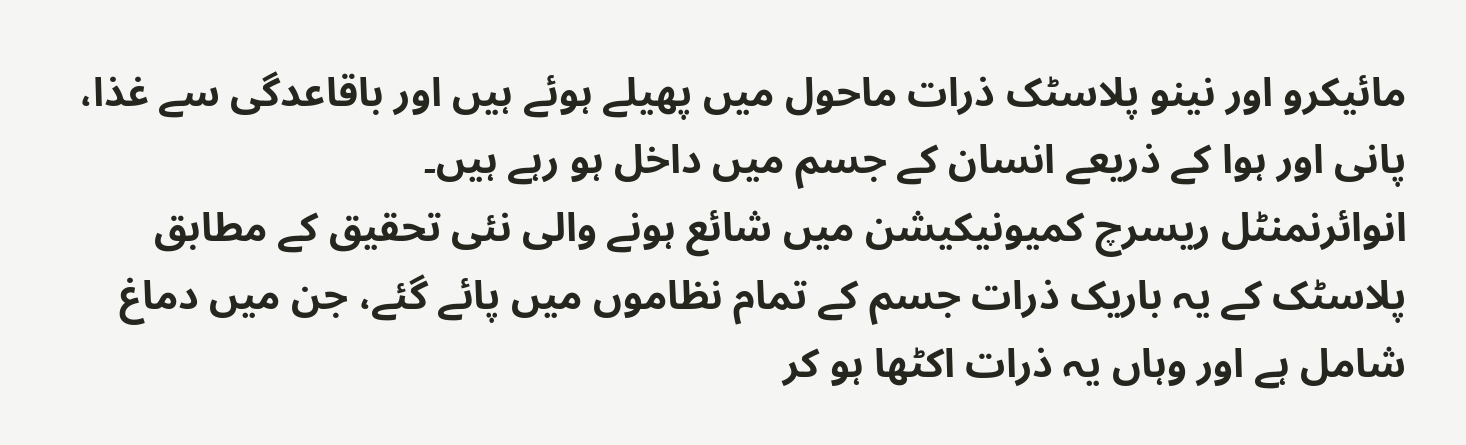مائیکرو اور نینو پلاسٹک ذرات ماحول میں پھیلے ہوئے ہیں اور باقاعدگی سے غذا، پانی اور ہوا کے ذریعے انسان کے جسم میں داخل ہو رہے ہیں۔
انوائرنمنٹل ریسرچ کمیونیکیشن میں شائع ہونے والی نئی تحقیق کے مطابق پلاسٹک کے یہ باریک ذرات جسم کے تمام نظاموں میں پائے گئے، جن میں دماغ شامل ہے اور وہاں یہ ذرات اکٹھا ہو کر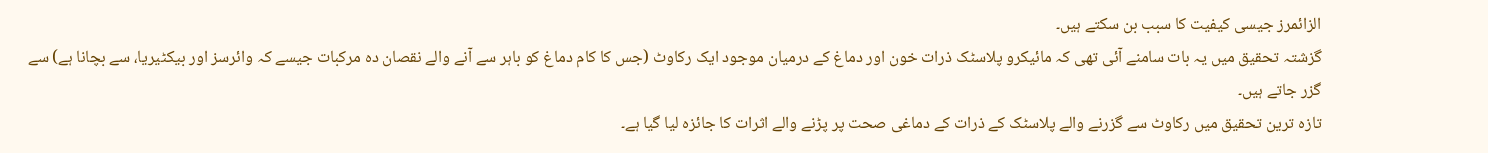الزائمرز جیسی کیفیت کا سبب بن سکتے ہیں۔
گزشتہ تحقیق میں یہ بات سامنے آئی تھی کہ مائیکرو پلاسٹک ذرات خون اور دماغ کے درمیان موجود ایک رکاوٹ (جس کا کام دماغ کو باہر سے آنے والے نقصان دہ مرکبات جیسے کہ وائرسز اور بیکٹیریا، سے بچانا ہے) سے گزر جاتے ہیں۔
تازہ ترین تحقیق میں رکاوٹ سے گزرنے والے پلاسٹک کے ذرات کے دماغی صحت پر پڑنے والے اثرات کا جائزہ لیا گیا ہے۔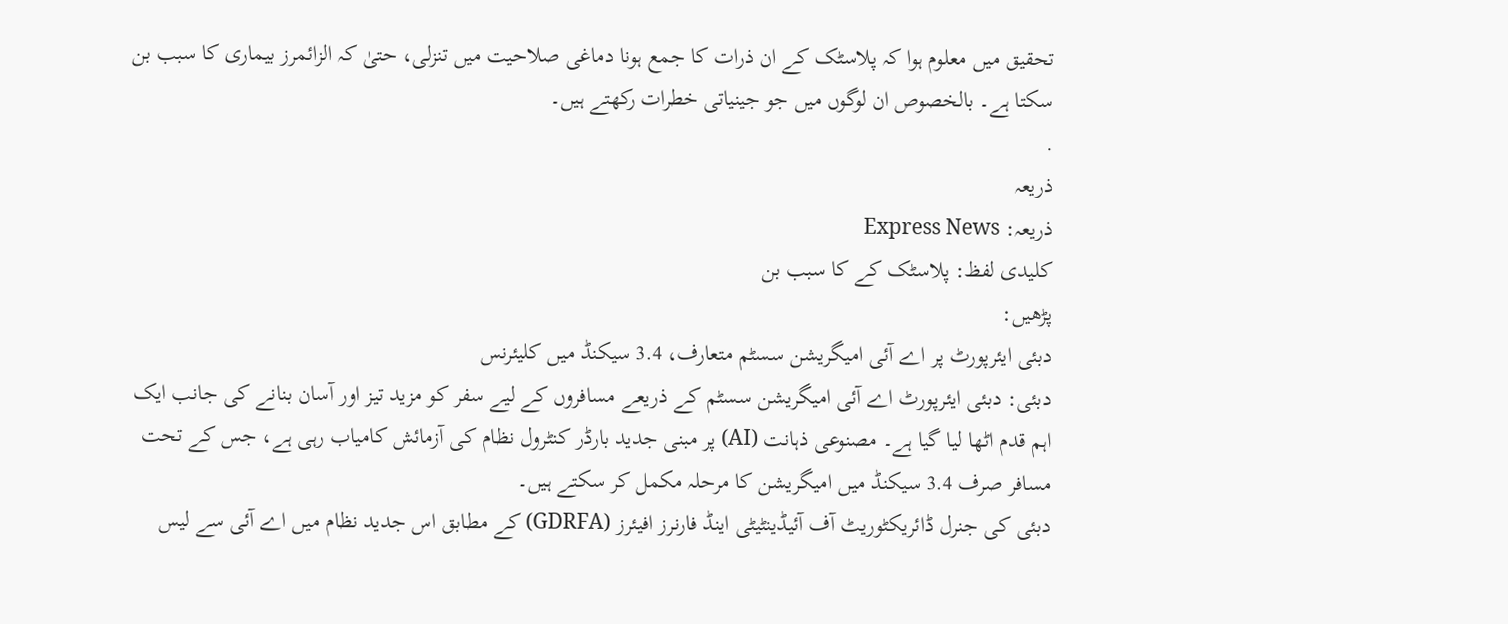تحقیق میں معلوم ہوا کہ پلاسٹک کے ان ذرات کا جمع ہونا دماغی صلاحیت میں تنزلی، حتیٰ کہ الزائمرز بیماری کا سبب بن سکتا ہے۔ بالخصوص ان لوگوں میں جو جینیاتی خطرات رکھتے ہیں۔
.
ذریعہ
ذریعہ: Express News
کلیدی لفظ: پلاسٹک کے کا سبب بن
پڑھیں:
دبئی ایئرپورٹ پر اے آئی امیگریشن سسٹم متعارف، 3.4 سیکنڈ میں کلیئرنس
دبئی: دبئی ایئرپورٹ اے آئی امیگریشن سسٹم کے ذریعے مسافروں کے لیے سفر کو مزید تیز اور آسان بنانے کی جانب ایک اہم قدم اٹھا لیا گیا ہے۔ مصنوعی ذہانت (AI) پر مبنی جدید بارڈر کنٹرول نظام کی آزمائش کامیاب رہی ہے، جس کے تحت مسافر صرف 3.4 سیکنڈ میں امیگریشن کا مرحلہ مکمل کر سکتے ہیں۔
دبئی کی جنرل ڈائریکٹوریٹ آف آئیڈینٹیٹی اینڈ فارنرز افیئرز (GDRFA) کے مطابق اس جدید نظام میں اے آئی سے لیس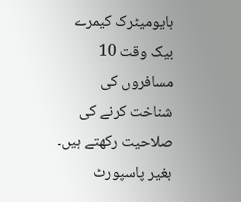بایومیٹرک کیمرے بیک وقت 10 مسافروں کی شناخت کرنے کی صلاحیت رکھتے ہیں۔
بغیر پاسپورٹ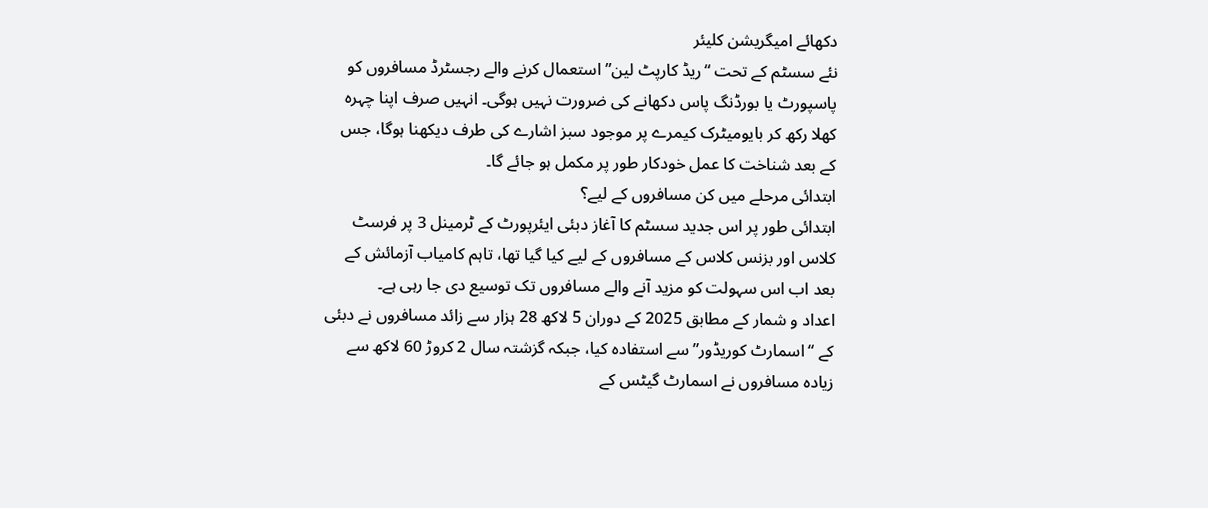دکھائے امیگریشن کلیئر
نئے سسٹم کے تحت “ریڈ کارپٹ لین” استعمال کرنے والے رجسٹرڈ مسافروں کو پاسپورٹ یا بورڈنگ پاس دکھانے کی ضرورت نہیں ہوگی۔ انہیں صرف اپنا چہرہ کھلا رکھ کر بایومیٹرک کیمرے پر موجود سبز اشارے کی طرف دیکھنا ہوگا، جس کے بعد شناخت کا عمل خودکار طور پر مکمل ہو جائے گا۔
ابتدائی مرحلے میں کن مسافروں کے لیے؟
ابتدائی طور پر اس جدید سسٹم کا آغاز دبئی ایئرپورٹ کے ٹرمینل 3 پر فرسٹ کلاس اور بزنس کلاس کے مسافروں کے لیے کیا گیا تھا، تاہم کامیاب آزمائش کے بعد اب اس سہولت کو مزید آنے والے مسافروں تک توسیع دی جا رہی ہے۔
اعداد و شمار کے مطابق 2025 کے دوران 5 لاکھ 28 ہزار سے زائد مسافروں نے دبئی کے “اسمارٹ کوریڈور” سے استفادہ کیا، جبکہ گزشتہ سال 2 کروڑ 60 لاکھ سے زیادہ مسافروں نے اسمارٹ گیٹس کے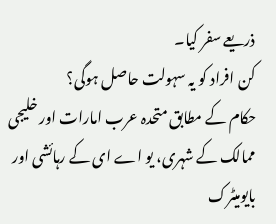ذریعے سفر کیا۔
کن افراد کو یہ سہولت حاصل ہوگی؟
حکام کے مطابق متحدہ عرب امارات اور خلیجی ممالک کے شہری، یو اے ای کے رہائشی اور بایومیٹرک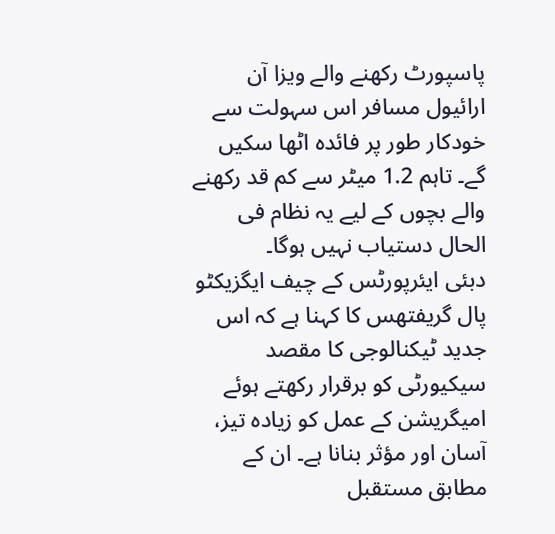پاسپورٹ رکھنے والے ویزا آن ارائیول مسافر اس سہولت سے خودکار طور پر فائدہ اٹھا سکیں گے۔ تاہم 1.2 میٹر سے کم قد رکھنے والے بچوں کے لیے یہ نظام فی الحال دستیاب نہیں ہوگا۔
دبئی ایئرپورٹس کے چیف ایگزیکٹو پال گریفتھس کا کہنا ہے کہ اس جدید ٹیکنالوجی کا مقصد سیکیورٹی کو برقرار رکھتے ہوئے امیگریشن کے عمل کو زیادہ تیز، آسان اور مؤثر بنانا ہے۔ ان کے مطابق مستقبل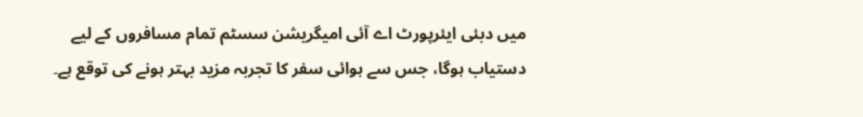میں دبئی ایئرپورٹ اے آئی امیگریشن سسٹم تمام مسافروں کے لیے دستیاب ہوگا، جس سے ہوائی سفر کا تجربہ مزید بہتر ہونے کی توقع ہے۔